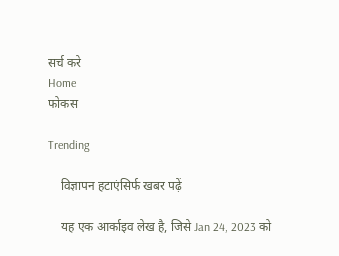सर्च करे
Home
फोकस

Trending

    विज्ञापन हटाएंसिर्फ खबर पढ़ें

    यह एक आर्काइव लेख है, जिसे Jan 24, 2023 को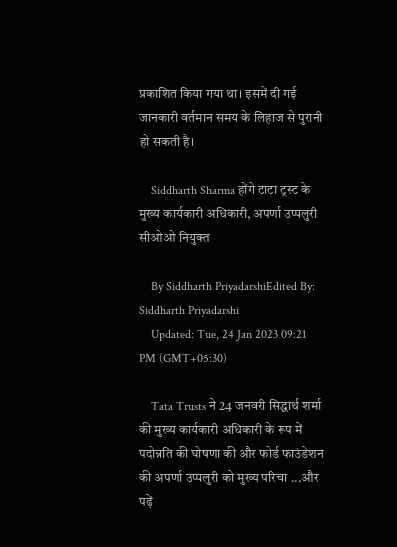प्रकाशित किया गया था। इसमें दी गई जानकारी वर्तमान समय के लिहाज से पुरानी हो सकती है।

    Siddharth Sharma होंगे टाटा ट्रस्ट के मुख्य कार्यकारी अधिकारी, अपर्णा उप्पलुरी सीओओ नियुक्त

    By Siddharth PriyadarshiEdited By: Siddharth Priyadarshi
    Updated: Tue, 24 Jan 2023 09:21 PM (GMT+05:30)

    Tata Trusts ने 24 जनवरी सिद्धार्थ शर्मा की मुख्य कार्यकारी अधिकारी के रूप में पदोन्नति की घोषणा की और फोर्ड फाउंडेशन की अपर्णा उप्पलुरी को मुख्य परिचा ...और पढ़ें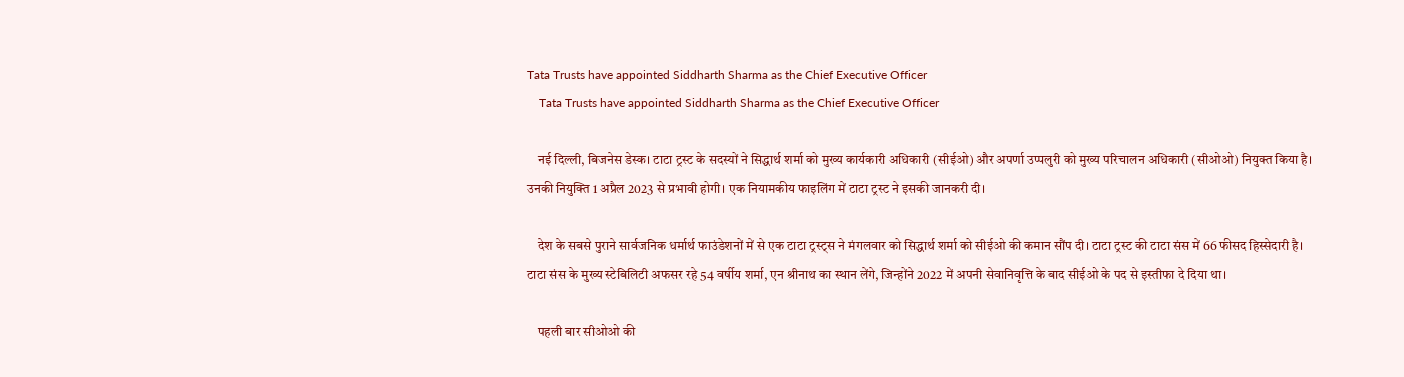Tata Trusts have appointed Siddharth Sharma as the Chief Executive Officer
    Tata Trusts have appointed Siddharth Sharma as the Chief Executive Officer

    नई दिल्ली, बिजनेस डेस्क। टाटा ट्रस्ट के सदस्यों ने सिद्धार्थ शर्मा को मुख्य कार्यकारी अधिकारी (सीईओ) और अपर्णा उप्पलुरी को मुख्य परिचालन अधिकारी (सीओओ) नियुक्त किया है। उनकी नियुक्ति 1 अप्रैल 2023 से प्रभावी होगी। एक नियामकीय फाइलिंग में टाटा ट्रस्ट ने इसकी जानकरी दी।

    देश के सबसे पुराने सार्वजनिक धर्मार्थ फाउंडेशनों में से एक टाटा ट्रस्ट्स ने मंगलवार को सिद्धार्थ शर्मा को सीईओ की कमान सौंप दी। टाटा ट्रस्ट की टाटा संस में 66 फीसद हिस्सेदारी है। टाटा संस के मुख्य स्टेबिलिटी अफसर रहे 54 वर्षीय शर्मा, एन श्रीनाथ का स्थान लेंगे, जिन्होंने 2022 में अपनी सेवानिवृत्ति के बाद सीईओ के पद से इस्तीफा दे दिया था।

    पहली बार सीओओ की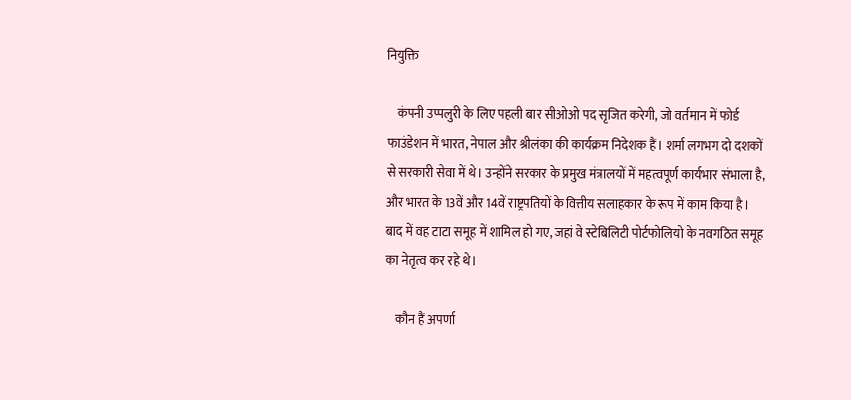नियुक्ति

    कंपनी उप्पलुरी के लिए पहली बार सीओओ पद सृजित करेगी, जो वर्तमान में फोर्ड फाउंडेशन में भारत, नेपाल और श्रीलंका की कार्यक्रम निदेशक हैं। शर्मा लगभग दो दशकों से सरकारी सेवा में थे। उन्होंने सरकार के प्रमुख मंत्रालयों में महत्वपूर्ण कार्यभार संभाला है, और भारत के 13वें और 14वें राष्ट्रपतियों के वित्तीय सलाहकार के रूप में काम किया है। बाद में वह टाटा समूह में शामिल हो गए, जहां वे स्टेबिलिटी पोर्टफोलियो के नवगठित समूह का नेतृत्व कर रहे थे।

    कौन हैं अपर्णा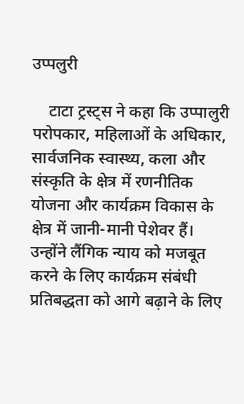उप्पलुरी

    टाटा ट्रस्ट्स ने कहा कि उप्पालुरी परोपकार, महिलाओं के अधिकार, सार्वजनिक स्वास्थ्य, कला और संस्कृति के क्षेत्र में रणनीतिक योजना और कार्यक्रम विकास के क्षेत्र में जानी-मानी पेशेवर हैं। उन्होंने लैंगिक न्याय को मजबूत करने के लिए कार्यक्रम संबंधी प्रतिबद्धता को आगे बढ़ाने के लिए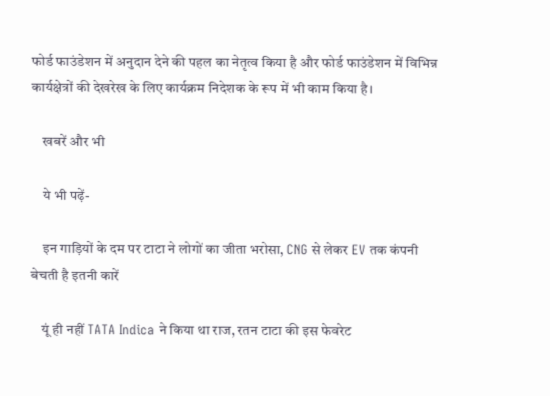फोर्ड फाउंडेशन में अनुदान देने की पहल का नेतृत्व किया है और फोर्ड फाउंडेशन में विभिन्न कार्यक्षेत्रों की देखरेख के लिए कार्यक्रम निदेशक के रूप में भी काम किया है।

    खबरें और भी

    ये भी पढ़ें-

    इन गाड़ियों के दम पर टाटा ने लोगों का जीता भरोसा, CNG से लेकर EV तक कंपनी बेचती है इतनी कारें

    यूं ही नहीं TATA Indica ने किया था राज, रतन टाटा की इस फेवरेट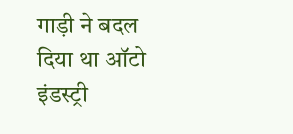गाड़ी ने बदल दिया था ऑटो इंडस्ट्री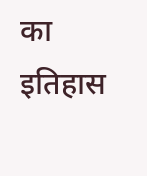का इतिहास